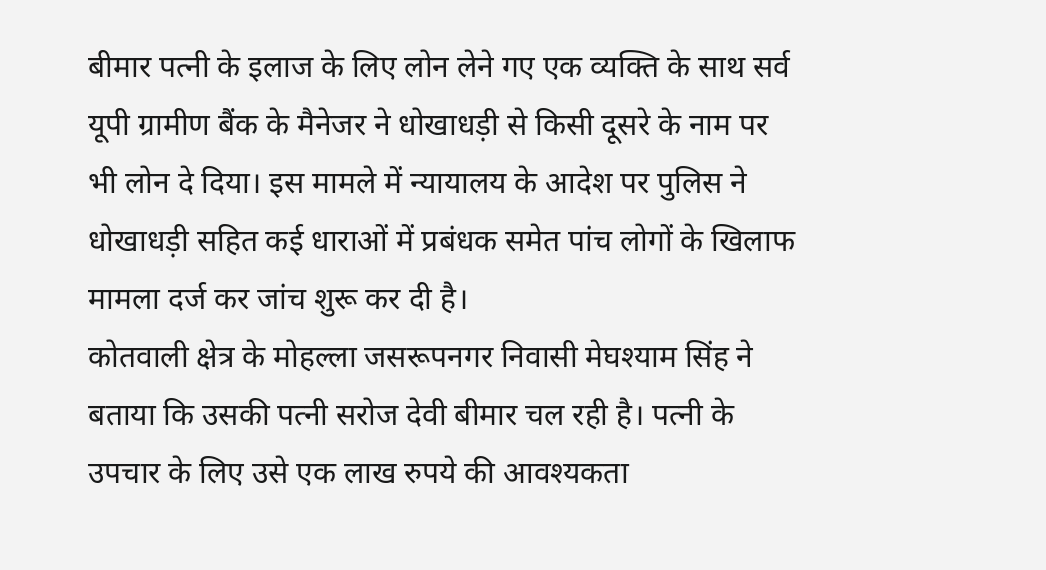बीमार पत्नी के इलाज के लिए लोन लेने गए एक व्यक्ति के साथ सर्व यूपी ग्रामीण बैंक के मैनेजर ने धोखाधड़ी से किसी दूसरे के नाम पर भी लोन दे दिया। इस मामले में न्यायालय के आदेश पर पुलिस ने धोखाधड़ी सहित कई धाराओं में प्रबंधक समेत पांच लोगों के खिलाफ मामला दर्ज कर जांच शुरू कर दी है।
कोतवाली क्षेत्र के मोहल्ला जसरूपनगर निवासी मेघश्याम सिंह ने बताया कि उसकी पत्नी सरोज देवी बीमार चल रही है। पत्नी के उपचार के लिए उसे एक लाख रुपये की आवश्यकता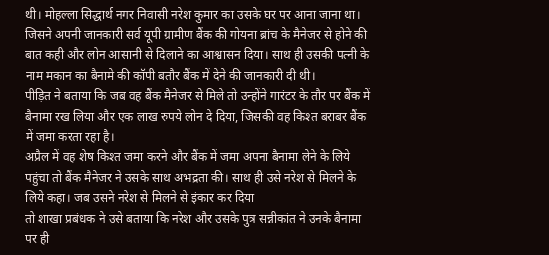थी। मोहल्ला सिद्धार्थ नगर निवासी नरेश कुमार का उसके घर पर आना जाना था।
जिसने अपनी जानकारी सर्व यूपी ग्रामीण बैंक की गोयना ब्रांच के मैनेजर से होने की बात कही और लोन आसानी से दिलाने का आश्वासन दिया। साथ ही उसकी पत्नी के नाम मकान का बैनामे की कॉपी बतौर बैंक में देने की जानकारी दी थी।
पीड़ित ने बताया कि जब वह बैंक मैनेजर से मिले तो उन्होंने गारंटर के तौर पर बैंक में बैनामा रख लिया और एक लाख रुपये लोन दे दिया, जिसकी वह किश्त बराबर बैंक में जमा करता रहा है।
अप्रैल में वह शेष किश्त जमा करने और बैंक में जमा अपना बैनामा लेने के लिये पहुंचा तो बैंक मैनेजर ने उसके साथ अभद्रता की। साथ ही उसे नरेश से मिलने के लिये कहा। जब उसने नरेश से मिलने से इंकार कर दिया
तो शाखा प्रबंधक ने उसे बताया कि नरेश और उसके पुत्र सन्नीकांत ने उनके बैनामा पर ही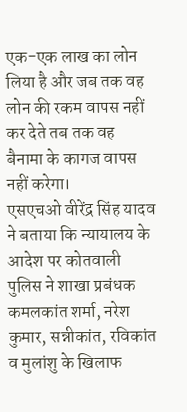एक-एक लाख का लोन लिया है और जब तक वह लोन की रकम वापस नहीं कर देते तब तक वह बैनामा के कागज वापस नहीं करेगा।
एसएचओ वीरेंद्र सिंह यादव ने बताया कि न्यायालय के आदेश पर कोतवाली पुलिस ने शाखा प्रबंधक कमलकांत शर्मा, नरेश कुमार, सन्नीकांत, रविकांत व मुलांशु के खिलाफ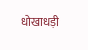धोखाधड़ी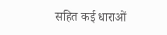सहित कई धाराओं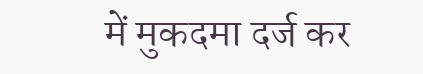में मुकदमा दर्ज कर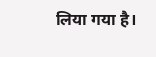लिया गया है।